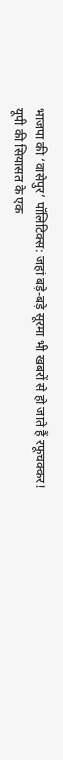भाजपा की ‘वासेपुर’ पॉलिटिक्स: जहां बड़े-बड़े सूरमा भी खबरों से हो जाते हैं रफूचक्कर!
यूपी की सियासत के एक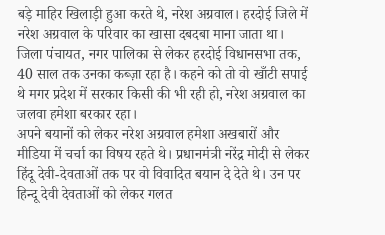बड़े माहिर खिलाड़ी हुआ करते थे, नरेश अग्रवाल। हरदोई जिले में नरेश अग्रवाल के परिवार का खासा दबदबा माना जाता था। जिला पंचायत, नगर पालिका से लेकर हरदोई विधानसभा तक, 40 साल तक उनका कब्ज़ा रहा है। कहने को तो वो खाँटी सपाई थे मगर प्रदेश में सरकार किसी की भी रही हो, नरेश अग्रवाल का जलवा हमेशा बरकार रहा।
अपने बयानों को लेकर नरेश अग्रवाल हमेशा अखबारों और मीडिया में चर्चा का विषय रहते थे। प्रधानमंत्री नरेंद्र मोदी से लेकर हिंदू देवी-देवताओं तक पर वो विवादित बयान दे देते थे। उन पर हिन्दू देवी देवताओं को लेकर गलत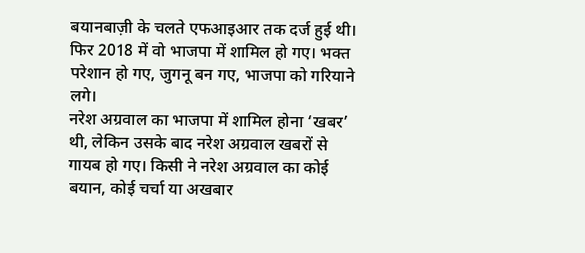बयानबाज़ी के चलते एफआइआर तक दर्ज हुई थी। फिर 2018 में वो भाजपा में शामिल हो गए। भक्त परेशान हो गए, जुगनू बन गए, भाजपा को गरियाने लगे।
नरेश अग्रवाल का भाजपा में शामिल होना ‘खबर’ थी, लेकिन उसके बाद नरेश अग्रवाल खबरों से गायब हो गए। किसी ने नरेश अग्रवाल का कोई बयान, कोई चर्चा या अखबार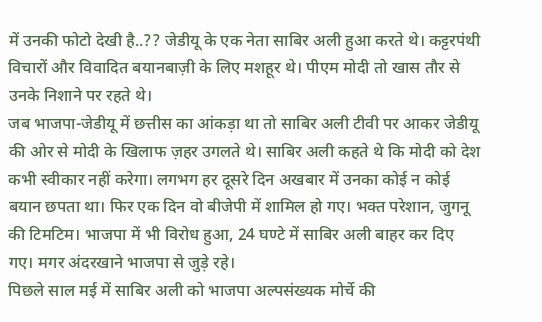में उनकी फोटो देखी है..?? जेडीयू के एक नेता साबिर अली हुआ करते थे। कट्टरपंथी विचारों और विवादित बयानबाज़ी के लिए मशहूर थे। पीएम मोदी तो खास तौर से उनके निशाने पर रहते थे।
जब भाजपा-जेडीयू में छत्तीस का आंकड़ा था तो साबिर अली टीवी पर आकर जेडीयू की ओर से मोदी के खिलाफ ज़हर उगलते थे। साबिर अली कहते थे कि मोदी को देश कभी स्वीकार नहीं करेगा। लगभग हर दूसरे दिन अखबार में उनका कोई न कोई बयान छपता था। फिर एक दिन वो बीजेपी में शामिल हो गए। भक्त परेशान, जुगनू की टिमटिम। भाजपा में भी विरोध हुआ, 24 घण्टे में साबिर अली बाहर कर दिए गए। मगर अंदरखाने भाजपा से जुड़े रहे।
पिछले साल मई में साबिर अली को भाजपा अल्पसंख्यक मोर्चे की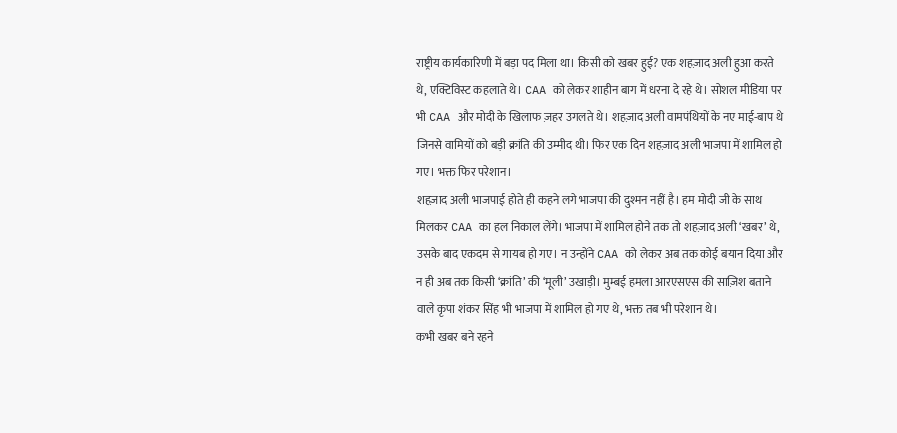राष्ट्रीय कार्यकारिणी में बड़ा पद मिला था। किसी को खबर हुई? एक शहज़ाद अली हुआ करते थे, एक्टिविस्ट कहलाते थे। CAA को लेकर शाहीन बाग में धरना दे रहे थे। सोशल मीडिया पर भी CAA और मोदी के खिलाफ ज़हर उगलते थे। शहज़ाद अली वामपंथियों के नए माई-बाप थे जिनसे वामियों को बड़ी क्रांति की उम्मीद थी। फिर एक दिन शहज़ाद अली भाजपा में शामिल हो गए। भक्त फिर परेशान।
शहज़ाद अली भाजपाई होते ही कहने लगे भाजपा की दुश्मन नहीं है। हम मोदी जी के साथ मिलकर CAA का हल निकाल लेंगे। भाजपा में शामिल होने तक तो शहज़ाद अली ‘खबर’ थे, उसके बाद एकदम से गायब हो गए। न उन्होंने CAA को लेकर अब तक कोई बयान दिया और न ही अब तक किसी ‘क्रांति’ की ‘मूली’ उखाड़ी। मुम्बई हमला आरएसएस की साज़िश बताने वाले कृपा शंकर सिंह भी भाजपा में शामिल हो गए थे, भक्त तब भी परेशान थे।
कभी खबर बने रहने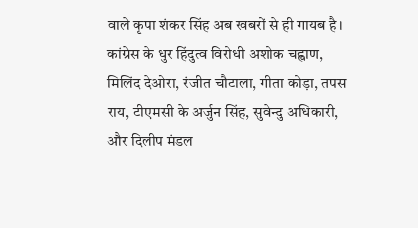वाले कृपा शंकर सिंह अब खबरों से ही गायब है। कांग्रेस के धुर हिंदुत्व विरोधी अशोक चह्वाण, मिलिंद देओरा, रंजीत चौटाला, गीता कोड़ा, तपस राय, टीएमसी के अर्जुन सिंह, सुवेन्दु अधिकारी, और दिलीप मंडल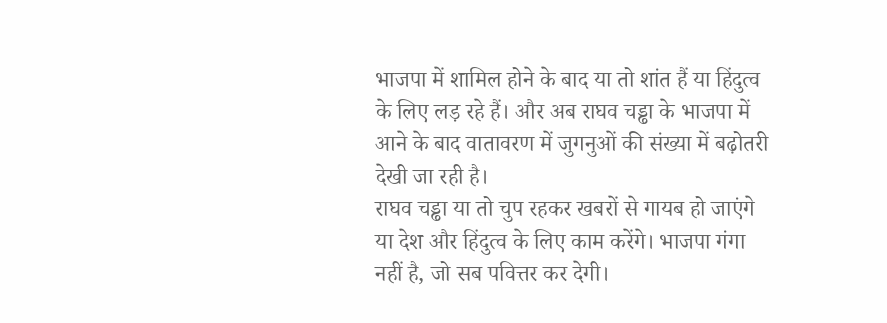भाजपा में शामिल होने के बाद या तो शांत हैं या हिंदुत्व के लिए लड़ रहे हैं। और अब राघव चड्ढा के भाजपा में आने के बाद वातावरण में जुगनुओं की संख्या में बढ़ोतरी देखी जा रही है।
राघव चड्ढा या तो चुप रहकर खबरों से गायब हो जाएंगे या देश और हिंदुत्व के लिए काम करेंगे। भाजपा गंगा नहीं है, जो सब पवित्तर कर देगी।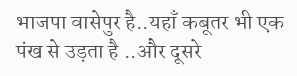भाजपा वासेपुर है..यहाँ कबूतर भी एक पंख से उड़ता है ..और दूसरे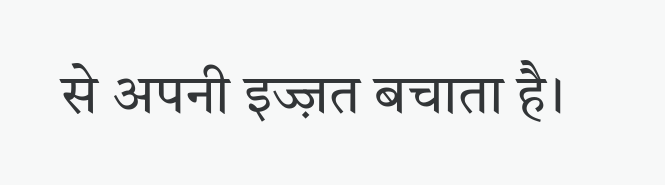से अपनी इज्ज़त बचाता है।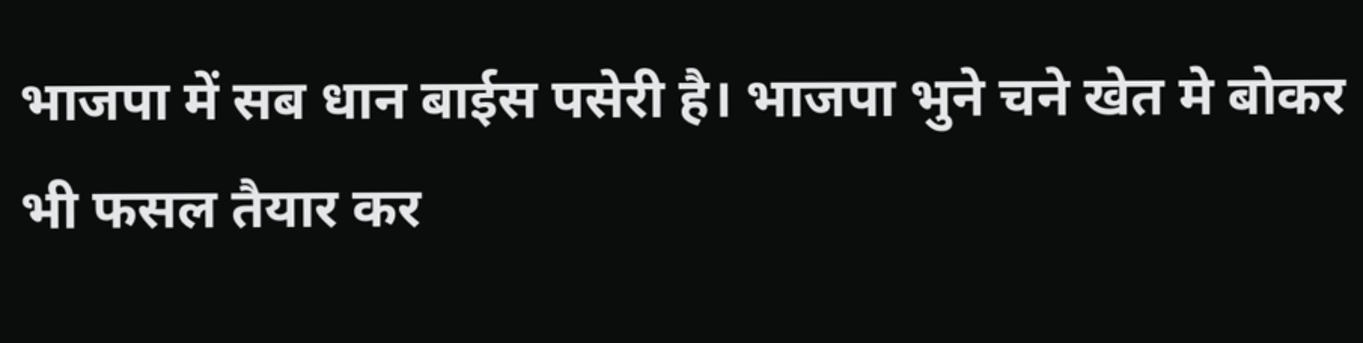भाजपा में सब धान बाईस पसेरी है। भाजपा भुने चने खेत मे बोकर भी फसल तैयार कर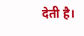देती है।